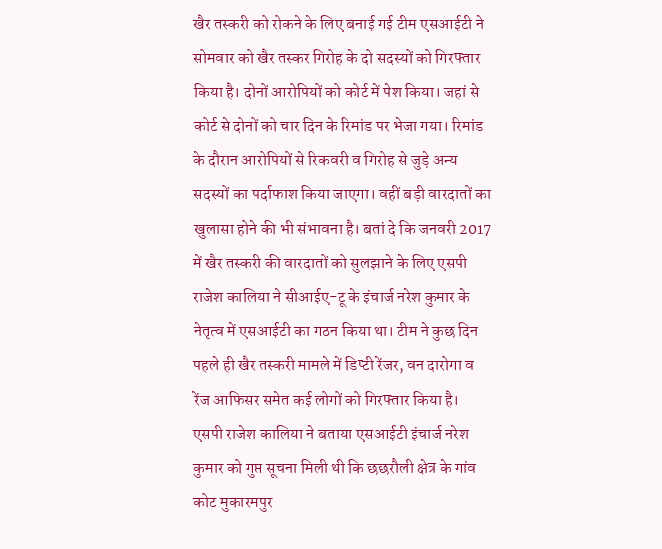खैर तस्करी को रोकने के लिए बनाई गई टीम एसआईटी ने सोमवार को खैर तस्कर गिरोह के दो सदस्यों को गिरफ्तार किया है। दोनों आरोपियों को कोर्ट में पेश किया। जहां से कोर्ट से दोनों को चार दिन के रिमांड पर भेजा गया। रिमांड के दौरान आरोपियों से रिकवरी व गिरोह से जुड़े अन्य सदस्यों का पर्दाफाश किया जाएगा। वहीं बड़ी वारदातों का खुलासा होने की भी संभावना है। बतां दे कि जनवरी 2017 में खैर तस्करी की वारदातों को सुलझाने के लिए एसपी राजेश कालिया ने सीआईए-टू के इंचार्ज नरेश कुमार के नेतृत्व में एसआईटी का गठन किया था। टीम ने कुछ दिन पहले ही खैर तस्करी मामले में डिप्टी रेंजर, वन दारोगा व रेंज आफिसर समेत कई लोगों को गिरफ्तार किया है।
एसपी राजेश कालिया ने बताया एसआईटी इंचार्ज नरेश कुमार को गुप्त सूचना मिली थी कि छछरौली क्षेत्र के गांव कोट मुकारमपुर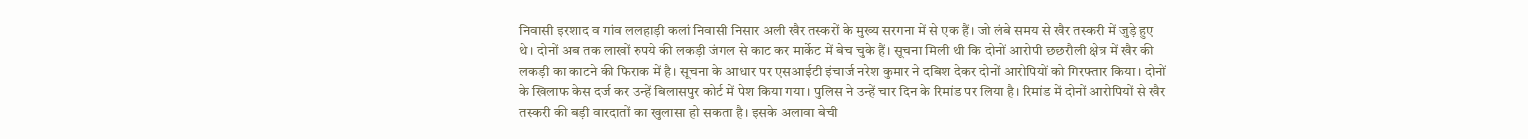निवासी इरशाद व गांव ललहाड़ी कलां निवासी निसार अली खैर तस्करों के मुख्य सरगना में से एक हैं। जो लंबे समय से खैर तस्करी में जुड़े हुए थे। दोनों अब तक लाखों रुपये की लकड़ी जंगल से काट कर मार्केट में बेच चुके हैं। सूचना मिली थी कि दोनों आरोपी छछरौली क्षेत्र में खैर की लकड़ी का काटने की फिराक में है। सूचना के आधार पर एसआईटी इंचार्ज नरेश कुमार ने दबिश देकर दोनों आरोपियों को गिरफ्तार किया। दोनों के खिलाफ केस दर्ज कर उन्हें बिलासपुर कोर्ट में पेश किया गया। पुलिस ने उन्हें चार दिन के रिमांड पर लिया है। रिमांड में दोनों आरोपियों से खैर तस्करी की बड़ी वारदातों का खुलासा हो सकता है। इसके अलावा बेची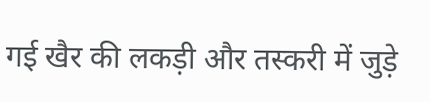गई खैर की लकड़ी और तस्करी में जुड़े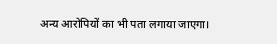अन्य आरोपियों का भी पता लगाया जाएगा।